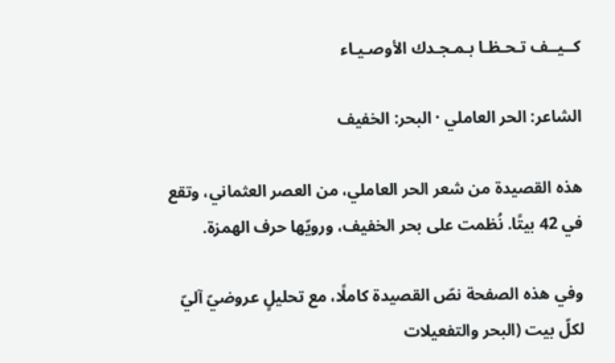كــيــف تـحـظـا بـمـجـدك الأوصـيـاء

الشاعر: الحر العاملي · البحر: الخفيف

هذه القصيدة من شعر الحر العاملي، من العصر العثماني، وتقع في 42 بيتًا. نُظمت على بحر الخفيف، ورويّها حرف الهمزة.

وفي هذه الصفحة نصّ القصيدة كاملًا، مع تحليلٍ عروضيّ آليّ لكلّ بيت (البحر والتفعيلات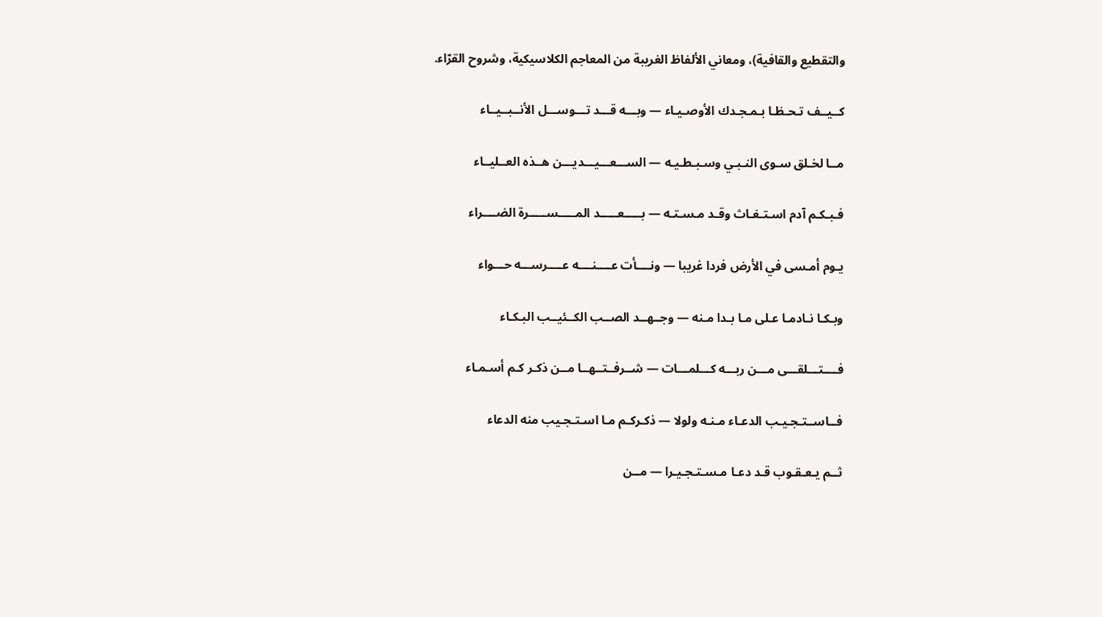والتقطيع والقافية)، ومعاني الألفاظ الغريبة من المعاجم الكلاسيكية، وشروح القرّاء.

كــيــف تـحـظـا بـمـجـدك الأوصـيـاء — وبـــه قـــد تـــوســـل الأنــبــيــاء

مــا لخـلق سـوى النـبـي وسـبـطـيـه — الســـعـــيـــديـــن هــذه العــليــاء

فـبـكـم آدم اسـتـغـاث وقـد مـسـتـه — بـــــعـــــد المـــــســـــرة الضــــراء

يـوم أمـسى في الأرض فردا غريبا — ونــــأت عــــنــــه عــــرســـه حـــواء

وبـكـا نـادمـا عـلى مـا بـدا مـنه — وجــهــد الصــب الكــئيــب البـكـاء

فــــتـــلقـــى مـــن ربـــه كـــلمـــات — شــرفــتــهــا مــن ذكـر كـم أسـمـاء

فــاســتـجـيـب الدعـاء مـنـه ولولا — ذكـركـم مـا اسـتـجـيب منه الدعاء

ثــم يـعـقـوب قـد دعـا مـسـتـجـيـرا — مــن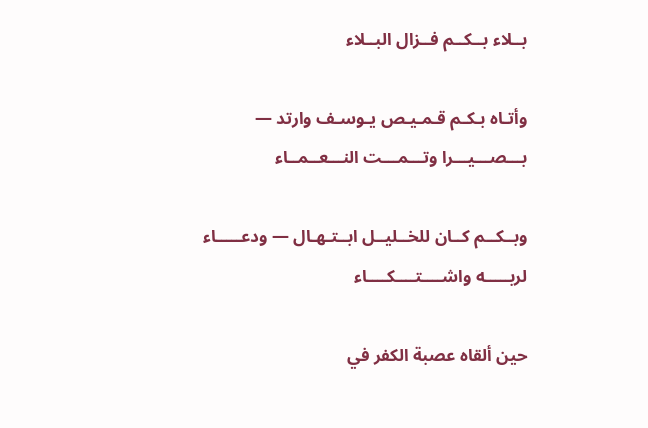بــلاء بــكــم فــزال البــلاء

وأتـاه بـكـم قـمـيـص يـوسـف وارتد — بـــصـــيـــرا وتـــمـــت النـــعــمــاء

وبــكــم كــان للخــليــل ابــتـهـال — ودعـــــاء لربـــــه واشــــتــــكــــاء

حين ألقاه عصبة الكفر في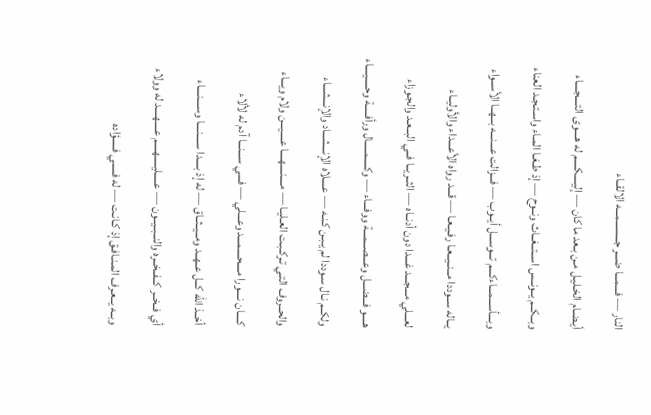النار — فـــمـــا ضـــر جـــســـمـــه الالقــاء

أيـضـام الخـليـل مـن بـعد ما كان — إليــــكــــم له هــــوى التــــجــــاء

وبــكــم يــونــس اســتــغــاث ونــوح — إذ طـغـا المـاء واسـتـجـد العناء

وبـــأســـمـــاءكـــم تـــوســـل أيــوب — فـــزالت عـــنـــه بـــهــا الأســواء

يــاله ســوددا مــنــيــعـا رفـيـعـا — قـــد رواه الأعـــداء والأوليــاء

لعـــلي مـــجـــد غـــدا دون أدنــاه — الثــريــا فــي البــعـد والجـوزاء

هــــو فـــضـــل وعـــصـــمـــة ووفـــاء — وكـــــمـــــال ورأفـــــة وحـــــيــــاء

ولكــم نـال سـوددا لم يـبـن كـنـه — عــــلاه الإنـــشـــاد والإنـــشـــاء

والحــروف التـي تـركـبـت العـليـا — مــــنــــهــــا عــــيـــن ولام ويـــاء

كــــان نــــورا مــــحــــمـــد وعـــلي — فـــي ســـنـــا آدم له لألاء

أخــذ الله كــل عــهــد ومــيــثــاق — له إذ بــــدا ســــنــــا وســــنــــاء

أي فــخــر كــفــخــره والنــبــيــون — عـــــليـــــهــــم عــــهــــد له وولاء

وبــه يــعـرف المـنـافـق إذ كـانـت — له فـــــي فـــــؤاده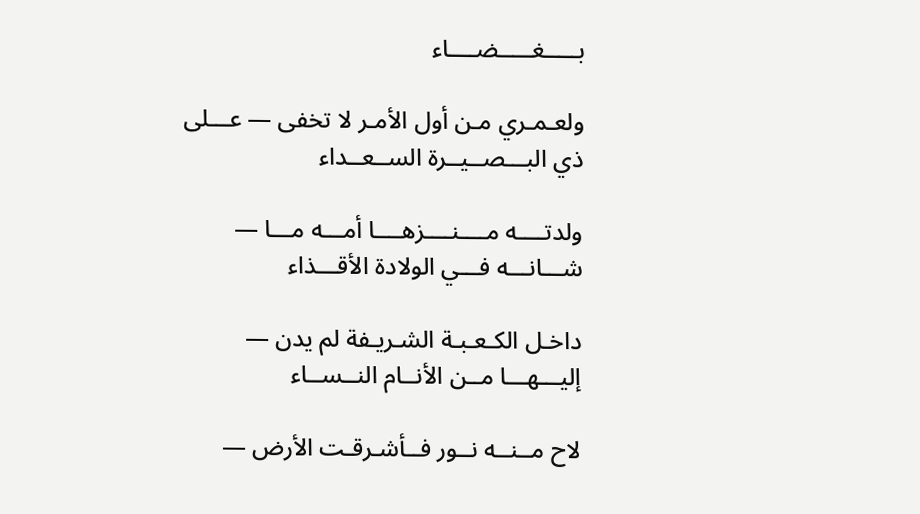بـــــغـــــضــــاء

ولعـمـري مـن أول الأمـر لا تخفى — عـــلى ذي البـــصــيــرة الســعــداء

ولدتــــه مــــنــــزهــــا أمـــه مـــا — شـــانـــه فـــي الولادة الأقـــذاء

داخـل الكـعـبـة الشـريـفة لم يدن — إليـــهـــا مــن الأنــام النــســاء

لاح مــنــه نــور فــأشـرقـت الأرض —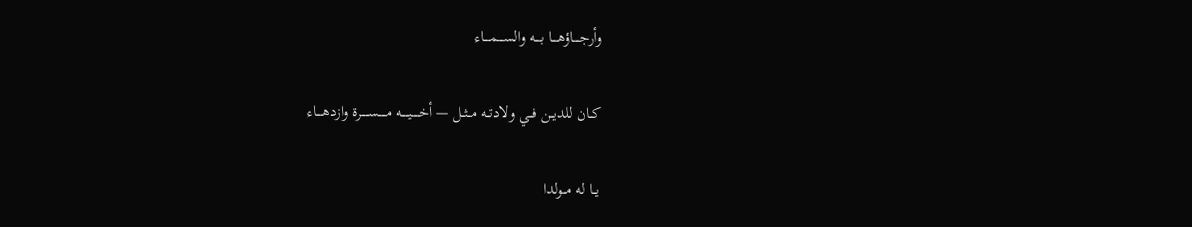وأرجــــاؤهــــا بــــه والســــمــــاء

كــان للديــن فــي ولادتــه مــثــل — أخـــــيـــــه مـــــســـــرة وازدهــــاء

يــا له مــولدا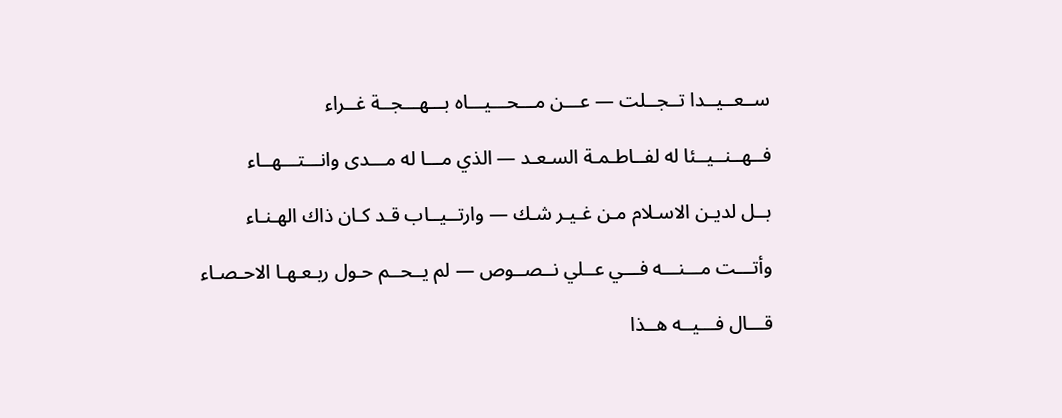ســعــيــدا تــجــلت — عـــن مـــحـــيـــاه بـــهـــجــة غــراء

فــهــنــيــئا له لفــاطـمـة السـعـد — الذي مـــا له مـــدى وانـــتـــهــاء

بــل لديـن الاسـلام مـن غـيـر شـك — وارتــيــاب قـد كـان ذاك الهـنـاء

وأتـــت مـــنـــه فـــي عــلي نــصــوص — لم يــحــم حـول ربـعـهـا الاحـصـاء

قـــال فـــيــه هــذا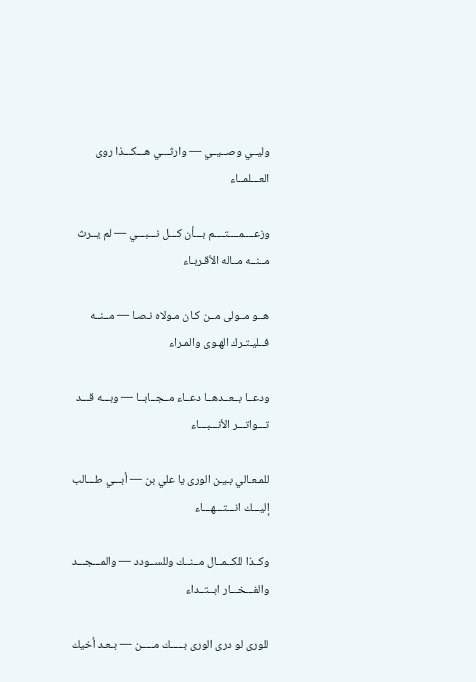وليــي وصــيــي — وارثـــي هـــكـــذا روى العـــلمــاء

وزعــــمــــتــــم بـــأن كـــل نـــبـــي — لم يــرث مــنــه مــاله الأقـربـاء

هــو مــولى مــن كـان مـولاه نـصـا — مــنــه فــليـتـرك الهـوى والمـراء

ودعــا بــعــدهــا دعــاء مــجــابــا — وبـــه قـــد تـــواتـــر الأنـــبـــاء

للمـعـالي بـيـن الورى يا علي بن — أبـــي طـــالب إليـــك انـــتـــهـــاء

وكــذا للكــمــال مــنــك وللســودد — والمـــجـــد والفـــخـــار ابــتــداء

للورى لو درى الورى بـــــك مـــــن — بـعـد أخيك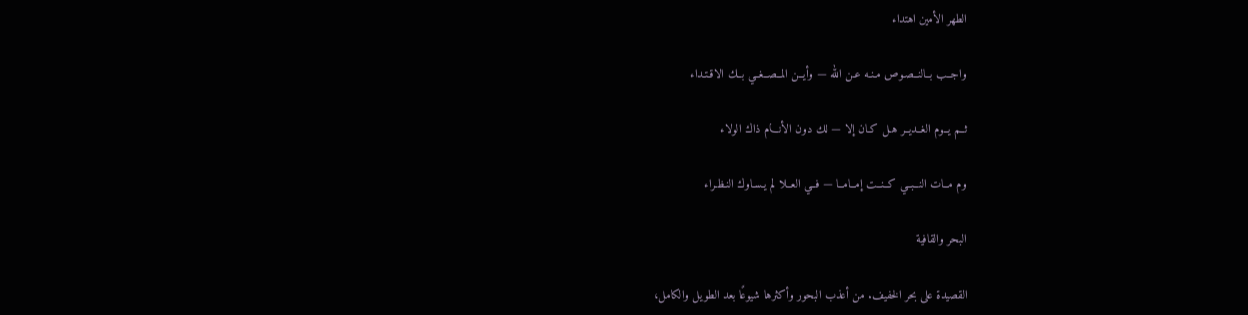الطهر الأمين اهتداء

واجــب بــالنــصـوص مـنـه عـن الله — وأيــن المــصــغــي بــك الاقـتـداء

ثــم يــوم الغــديــر هـل كـان إلا — لك دون الأنـــام ذاك الولاء

وم مــات النــبــي كــنــت إمــامــا — فــي العــلا لم يـسـاوك النـظـراء

البحر والقافية

القصيدة على بحر الخفيف. من أعذب البحور وأكثرها شيوعًا بعد الطويل والكامل،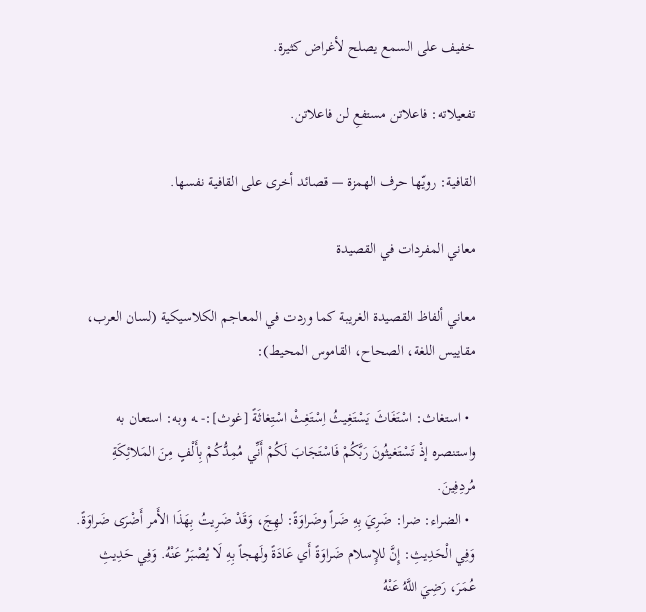خفيف على السمع يصلح لأغراض كثيرة.

تفعيلاته: فاعلاتن مستفعِ لن فاعلاتن.

القافية: رويّها حرف الهمزة — قصائد أخرى على القافية نفسها.

معاني المفردات في القصيدة

معاني ألفاظ القصيدة الغريبة كما وردت في المعاجم الكلاسيكية (لسان العرب، مقاييس اللغة، الصحاح، القاموس المحيط):

  • استغاث: اسْتَغَاثَ يَسْتَغِيثُ اِسْتَغِثْ اسْتِغاثَةً [غوث]:- ـه وبه: استعان به واستنصره إذْ تَسْتَغيثُونَ رَبَّكُمْ فَاسْتَجَابَ لَكُمْ أَنِّي مُمِدُّكُمْ بِأَلْفٍ مِنَ المَلائِكَةِ مُردِفِينَ.
  • الضراء: ضرا: ضَرِيَ بِهِ ضَراً وضَراوَةً: لهِجَ، وَقَدْ ضَرِيتُ بِهَذَا الأَمر أَضْرَى ضَراوَةً. وَفِي الْحَدِيثِ: إِنَّ للإِسلام ضَراوَةً أَي عَادَةً ولَهجاً بِهِ لَا يُصْبَرُ عَنْهُ. وَفِي حَدِيثِ عُمَرَ، رَضِيَ اللَّهُ عَنْهُ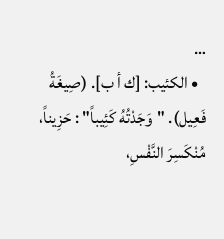…
  • الكئيب: [ك أ ب]. (صِيغَةُ فَعِيل). "وَجَدْتُهُ كَئِيباً" : حَزِيناً، مُنْكَسِرَ النَّفْسِ،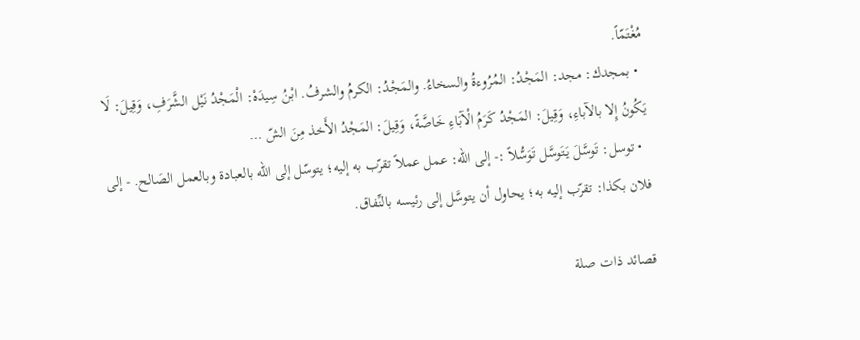مُغْتَمّاً.
  • بمجدك: مجد: المَجْدُ: المُرُوءةُ والسخاءُ. والمَجْدُ: الكرمُ والشرفُ. ابْنُ سِيدَهْ: الْمَجْدُ نَيْل الشَّرَفِ، وَقِيلَ: لَا يَكُونُ إِلا بالآباءِ، وَقِيلَ: المَجْدُ كَرَمُ الْآبَاءِ خَاصَّةً، وَقِيلَ: المَجْدُ الأَخذ مِنَ الشّ …
  • توسل: تَوسَّلَ يَتَوسَّل تَوَسُّلاً :- إلى الله: عمل عملاً تقرّب به إليه؛ يتوسّل إلى الله بالعبادة وبالعمل الصَالح. - إلى فلان بكذا: تقرّب إليه به؛ يحاول أن يتوسَّل إلى رئيسه بالنِّفاق.

قصائد ذات صلة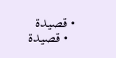• قصيدة
  • قصيدة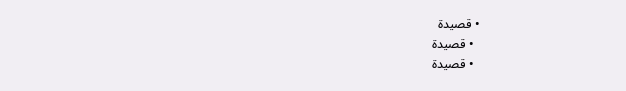• قصيدة
  • قصيدة
  • قصيدة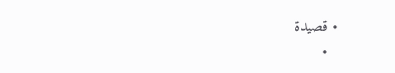• قصيدة
  •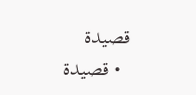قصيدة
  • قصيدة